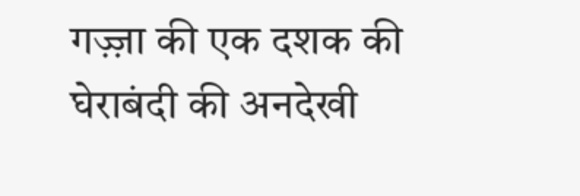गज़्ज़ा की एक दशक की घेराबंदी की अनदेखी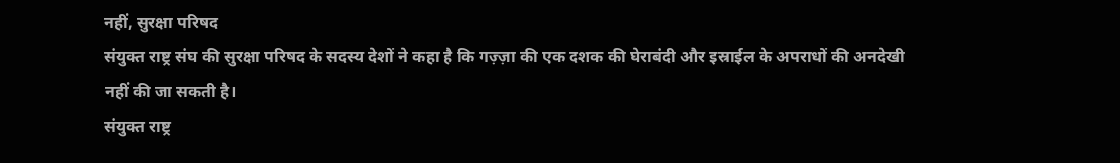नहीं, सुरक्षा परिषद
संयुक्त राष्ट्र संघ की सुरक्षा परिषद के सदस्य देशों ने कहा है कि गज़्ज़ा की एक दशक की घेराबंदी और इस्राईल के अपराधों की अनदेखी नहीं की जा सकती है।
संयुक्त राष्ट्र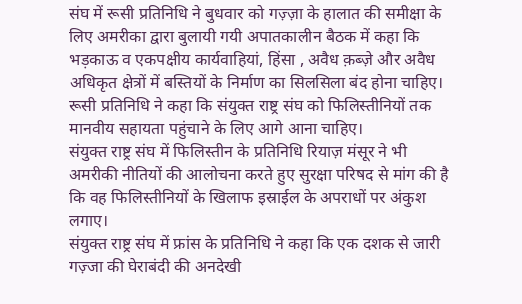संघ में रूसी प्रतिनिधि ने बुधवार को गज़्ज़ा के हालात की समीक्षा के लिए अमरीका द्वारा बुलायी गयी अपातकालीन बैठक में कहा कि भड़काऊ व एकपक्षीय कार्यवाहियां, हिंसा , अवैध क़ब्ज़े और अवैध अधिकृत क्षेत्रों में बस्तियों के निर्माण का सिलसिला बंद होना चाहिए।
रूसी प्रतिनिधि ने कहा कि संयुक्त राष्ट्र संघ को फिलिस्तीनियों तक मानवीय सहायता पहुंचाने के लिए आगे आना चाहिए।
संयुक्त राष्ट्र संघ में फिलिस्तीन के प्रतिनिधि रियाज़ मंसूर ने भी अमरीकी नीतियों की आलोचना करते हुए सुरक्षा परिषद से मांग की है कि वह फिलिस्तीनियों के खिलाफ इस्राईल के अपराधों पर अंकुश लगाए।
संयुक्त राष्ट्र संघ में फ्रांस के प्रतिनिधि ने कहा कि एक दशक से जारी गज़्जा की घेराबंदी की अनदेखी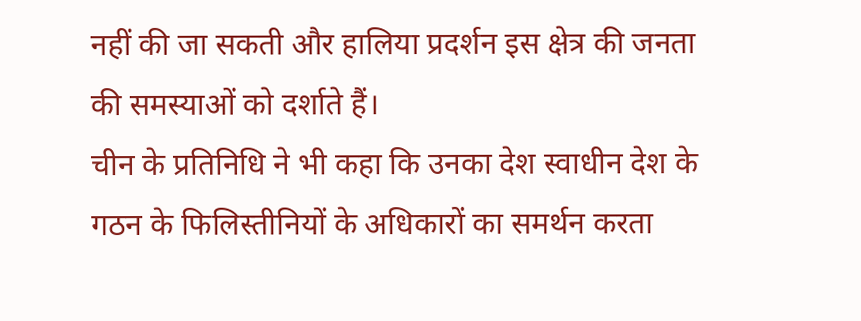नहीं की जा सकती और हालिया प्रदर्शन इस क्षेत्र की जनता की समस्याओं को दर्शाते हैं।
चीन के प्रतिनिधि ने भी कहा कि उनका देश स्वाधीन देश के गठन के फिलिस्तीनियों के अधिकारों का समर्थन करता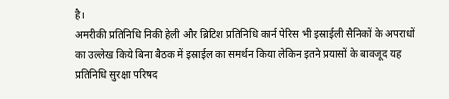है।
अमरीकी प्रतिनिधि निकी हेली और ब्रिटिश प्रतिनिधि कार्न पेरिस भी इस्राईली सैनिकों के अपराधों का उल्लेख किये बिना बैठक में इस्राईल का समर्थन किया लेकिन इतने प्रयासों के बावजूद यह प्रतिनिधि सुरक्षा परिषद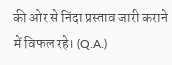की ओर से निंदा प्रस्ताव जारी कराने में विफल रहे। (Q.A.)